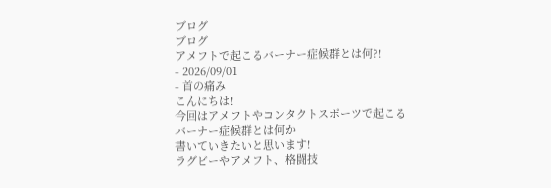ブログ
ブログ
アメフトで起こるバーナー症候群とは何?!
- 2026/09/01
- 首の痛み
こんにちは!
今回はアメフトやコンタクトスポーツで起こる
バーナー症候群とは何か
書いていきたいと思います!
ラグビーやアメフト、格闘技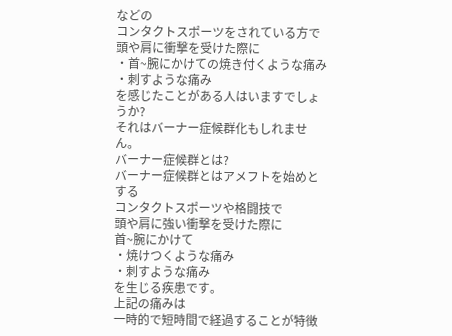などの
コンタクトスポーツをされている方で
頭や肩に衝撃を受けた際に
・首~腕にかけての焼き付くような痛み
・刺すような痛み
を感じたことがある人はいますでしょうか?
それはバーナー症候群化もしれません。
バーナー症候群とは?
バーナー症候群とはアメフトを始めとする
コンタクトスポーツや格闘技で
頭や肩に強い衝撃を受けた際に
首~腕にかけて
・焼けつくような痛み
・刺すような痛み
を生じる疾患です。
上記の痛みは
一時的で短時間で経過することが特徴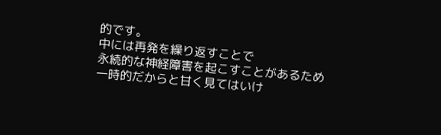的です。
中には再発を繰り返すことで
永続的な神経障害を起こすことがあるため
一時的だからと甘く見てはいけ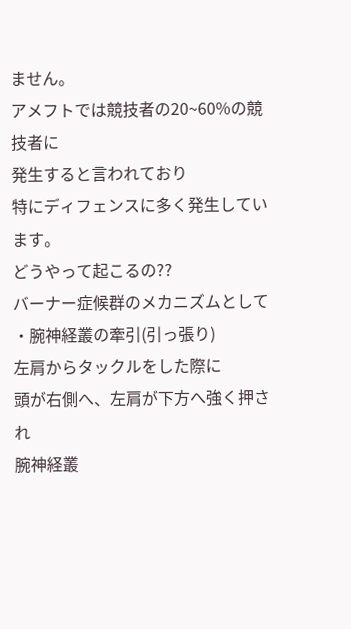ません。
アメフトでは競技者の20~60%の競技者に
発生すると言われており
特にディフェンスに多く発生しています。
どうやって起こるの??
バーナー症候群のメカニズムとして
・腕神経叢の牽引(引っ張り)
左肩からタックルをした際に
頭が右側へ、左肩が下方へ強く押され
腕神経叢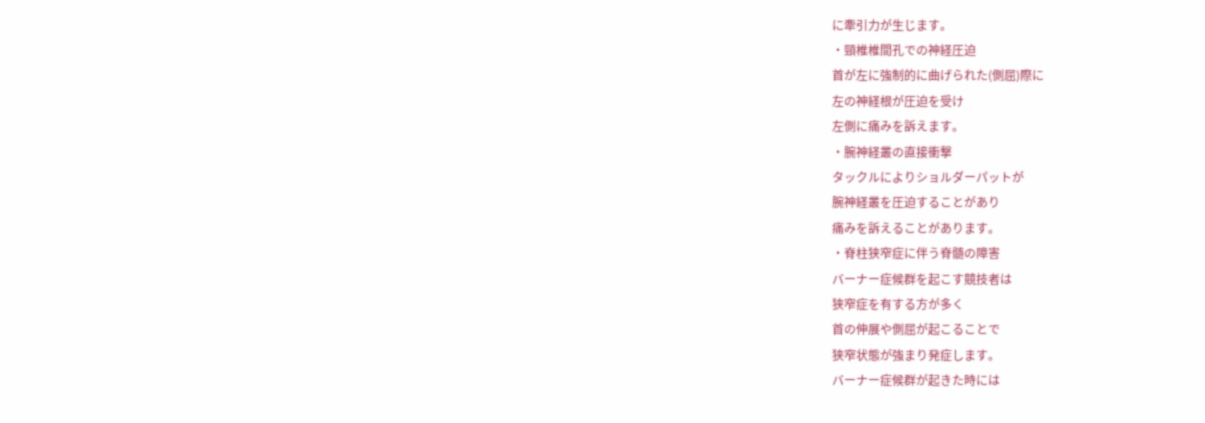に牽引力が生じます。
・頸椎椎間孔での神経圧迫
首が左に強制的に曲げられた(側屈)際に
左の神経根が圧迫を受け
左側に痛みを訴えます。
・腕神経叢の直接衝撃
タックルによりショルダーパットが
腕神経叢を圧迫することがあり
痛みを訴えることがあります。
・脊柱狭窄症に伴う脊髄の障害
バーナー症候群を起こす競技者は
狭窄症を有する方が多く
首の伸展や側屈が起こることで
狭窄状態が強まり発症します。
バーナー症候群が起きた時には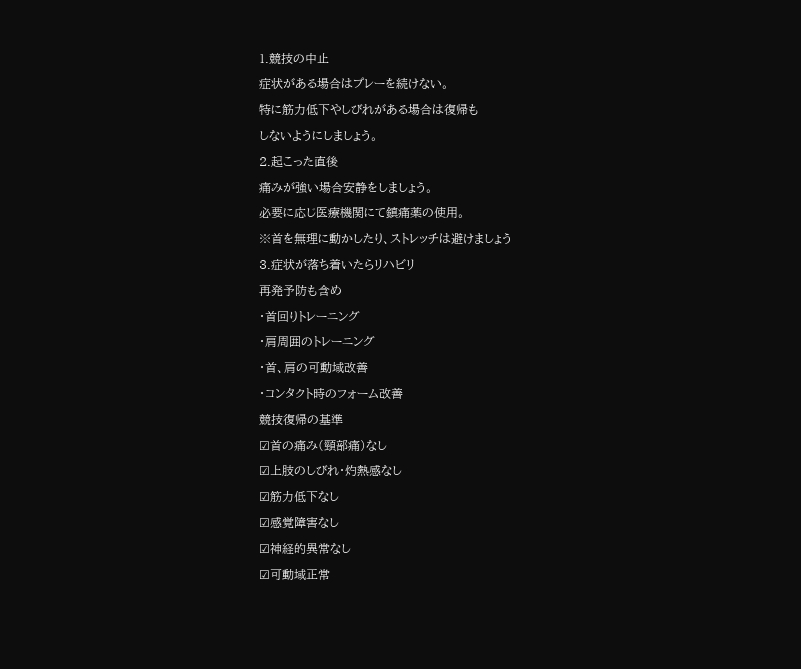1.競技の中止
症状がある場合はプレーを続けない。
特に筋力低下やしびれがある場合は復帰も
しないようにしましょう。
2.起こった直後
痛みが強い場合安静をしましょう。
必要に応じ医療機関にて鎮痛薬の使用。
※首を無理に動かしたり、ストレッチは避けましょう
3.症状が落ち着いたらリハビリ
再発予防も含め
・首回りトレーニング
・肩周囲のトレーニング
・首、肩の可動域改善
・コンタクト時のフォーム改善
競技復帰の基準
☑首の痛み(頸部痛)なし
☑上肢のしびれ・灼熱感なし
☑筋力低下なし
☑感覚障害なし
☑神経的異常なし
☑可動域正常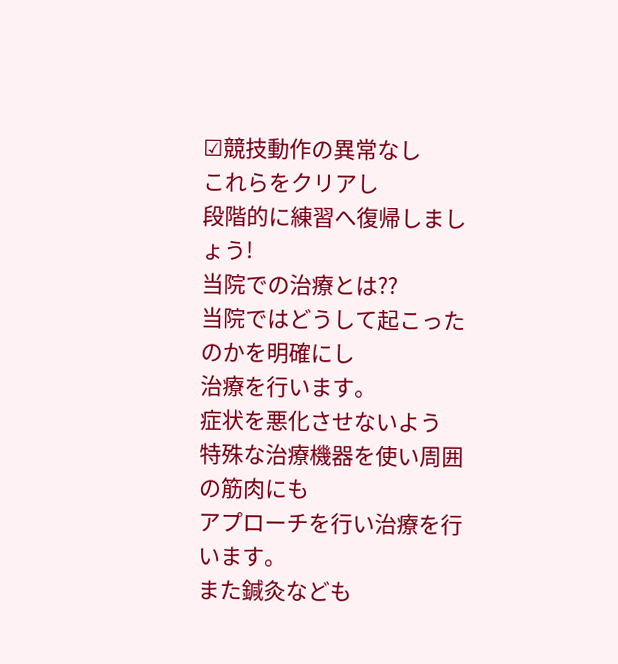☑競技動作の異常なし
これらをクリアし
段階的に練習へ復帰しましょう!
当院での治療とは??
当院ではどうして起こったのかを明確にし
治療を行います。
症状を悪化させないよう
特殊な治療機器を使い周囲の筋肉にも
アプローチを行い治療を行います。
また鍼灸なども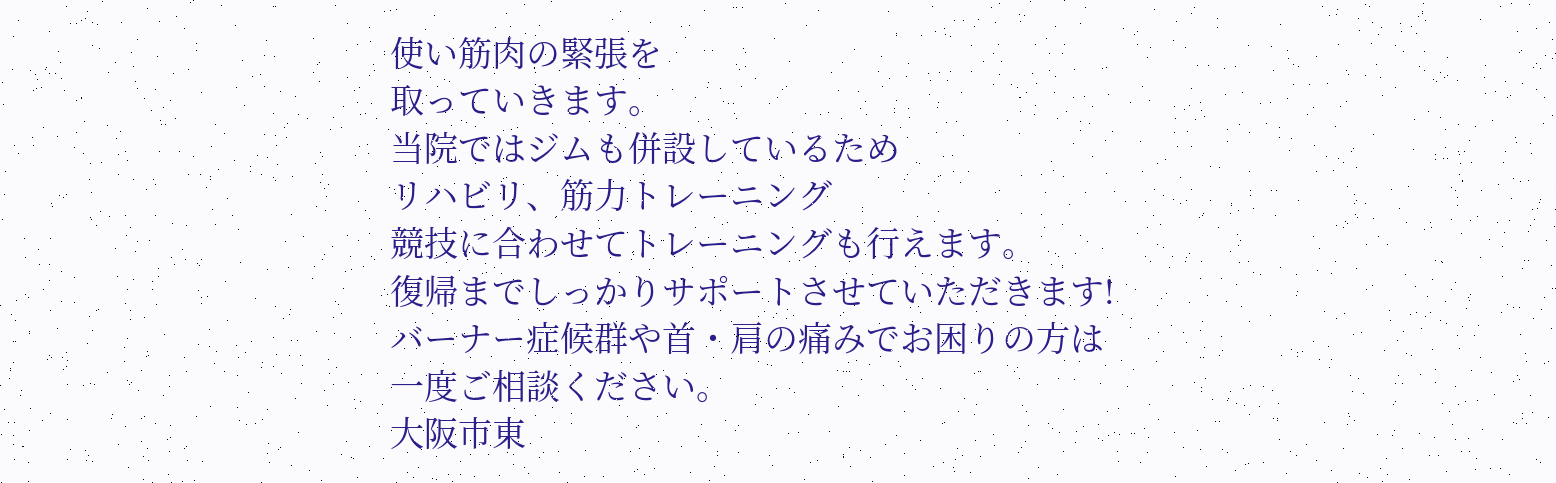使い筋肉の緊張を
取っていきます。
当院ではジムも併設しているため
リハビリ、筋力トレーニング
競技に合わせてトレーニングも行えます。
復帰までしっかりサポートさせていただきます!
バーナー症候群や首・肩の痛みでお困りの方は
一度ご相談ください。
大阪市東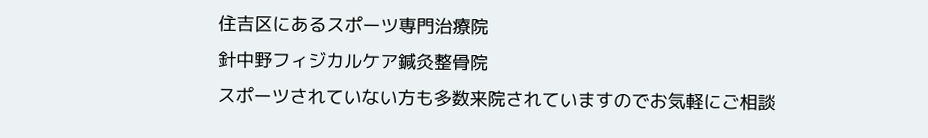住吉区にあるスポーツ専門治療院
針中野フィジカルケア鍼灸整骨院
スポーツされていない方も多数来院されていますのでお気軽にご相談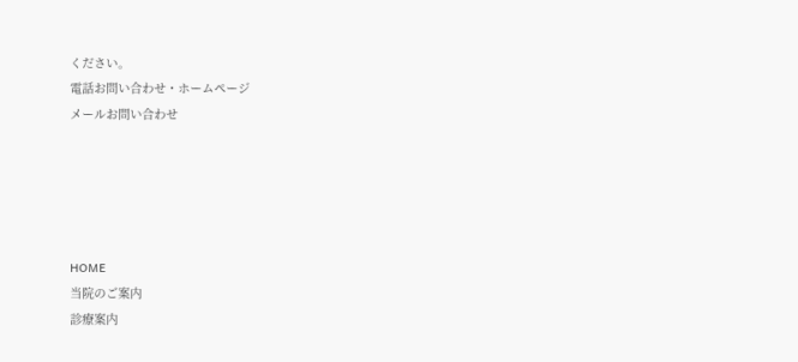ください。
電話お問い合わせ・ホームページ
メールお問い合わせ





HOME
当院のご案内
診療案内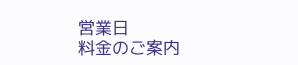営業日
料金のご案内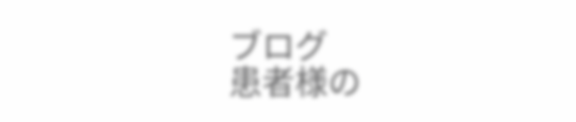ブログ
患者様の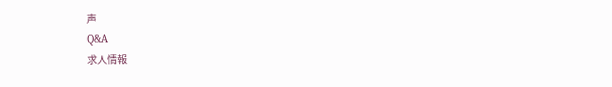声
Q&A
求人情報